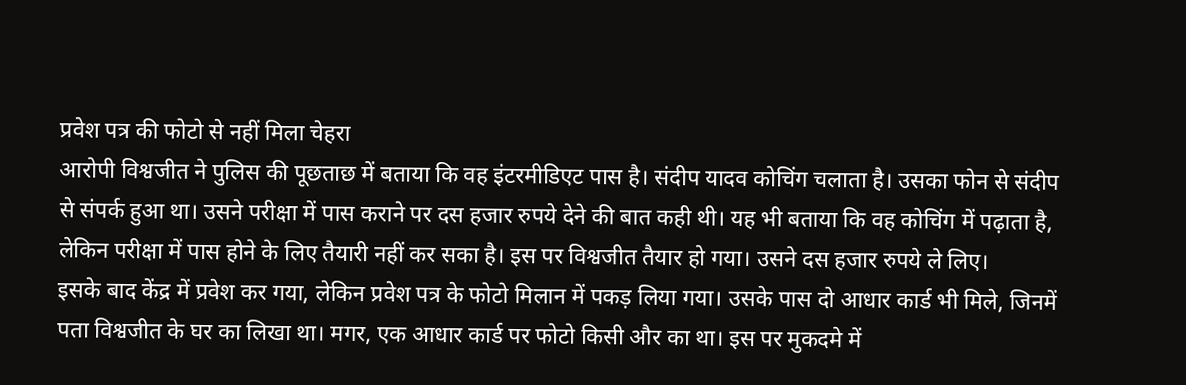प्रवेश पत्र की फोटो से नहीं मिला चेहरा
आरोपी विश्वजीत ने पुलिस की पूछताछ में बताया कि वह इंटरमीडिएट पास है। संदीप यादव कोचिंग चलाता है। उसका फोन से संदीप से संपर्क हुआ था। उसने परीक्षा में पास कराने पर दस हजार रुपये देने की बात कही थी। यह भी बताया कि वह कोचिंग में पढ़ाता है, लेकिन परीक्षा में पास होने के लिए तैयारी नहीं कर सका है। इस पर विश्वजीत तैयार हो गया। उसने दस हजार रुपये ले लिए।
इसके बाद केंद्र में प्रवेश कर गया, लेकिन प्रवेश पत्र के फोटो मिलान में पकड़ लिया गया। उसके पास दो आधार कार्ड भी मिले, जिनमें पता विश्वजीत के घर का लिखा था। मगर, एक आधार कार्ड पर फोटो किसी और का था। इस पर मुकदमे में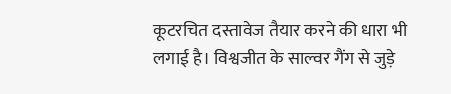कूटरचित दस्तावेज तैयार करने की धारा भी लगाई है। विश्वजीत के साल्वर गैंग से जुड़े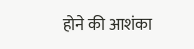होने की आशंका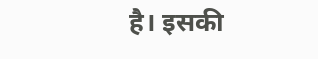है। इसकी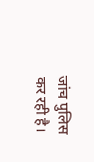जांच पुलिस कर रही है।